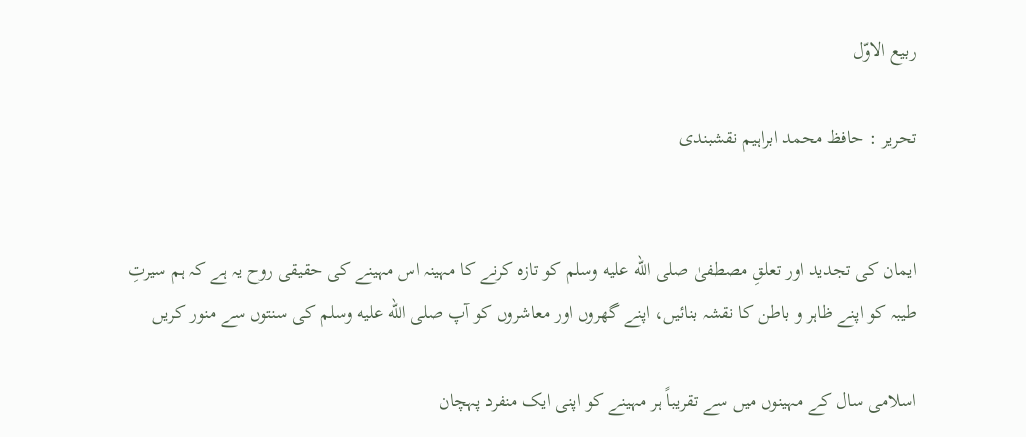ربیع الاوّل

تحریر : حافظ محمد ابراہیم نقشبندی


ایمان کی تجدید اور تعلقِ مصطفیٰ صلى الله عليه وسلم کو تازہ کرنے کا مہینہ اس مہینے کی حقیقی روح یہ ہے کہ ہم سیرتِ طیبہ کو اپنے ظاہر و باطن کا نقشہ بنائیں، اپنے گھروں اور معاشروں کو آپ صلى الله عليه وسلم کی سنتوں سے منور کریں

اسلامی سال کے مہینوں میں سے تقریباً ہر مہینے کو اپنی ایک منفرد پہچان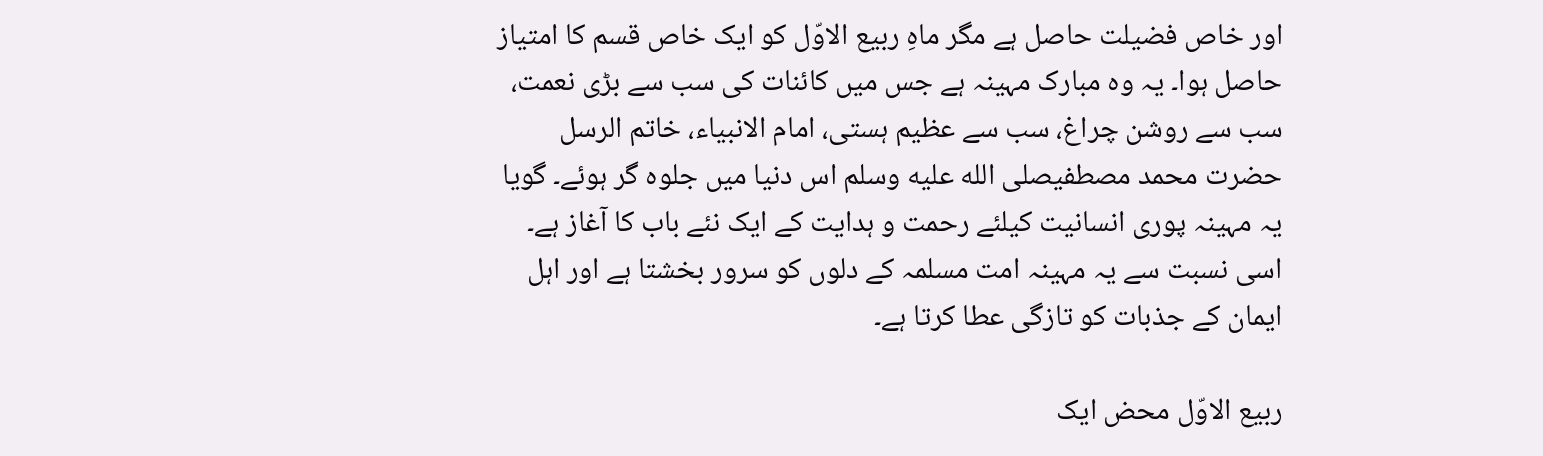اور خاص فضیلت حاصل ہے مگر ماہِ ربیع الاوّل کو ایک خاص قسم کا امتیاز حاصل ہوا۔ یہ وہ مبارک مہینہ ہے جس میں کائنات کی سب سے بڑی نعمت، سب سے روشن چراغ، سب سے عظیم ہستی، امام الانبیاء، خاتم الرسل حضرت محمد مصطفیصلى الله عليه وسلم اس دنیا میں جلوہ گر ہوئے۔ گویا یہ مہینہ پوری انسانیت کیلئے رحمت و ہدایت کے ایک نئے باب کا آغاز ہے۔ اسی نسبت سے یہ مہینہ امت مسلمہ کے دلوں کو سرور بخشتا ہے اور اہل ایمان کے جذبات کو تازگی عطا کرتا ہے۔

ربیع الاوّل محض ایک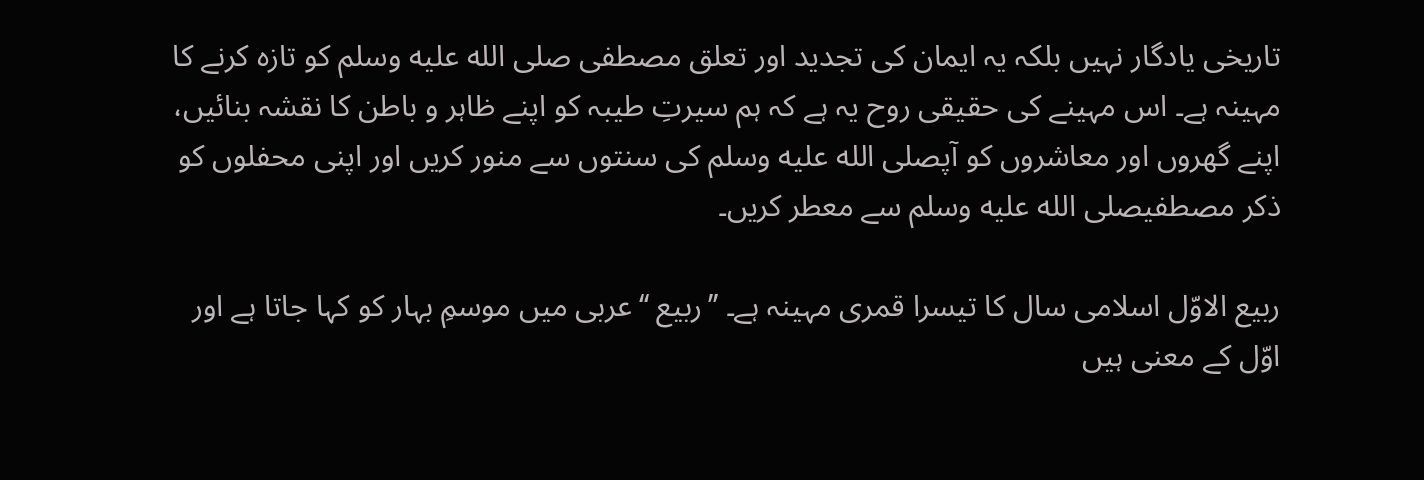تاریخی یادگار نہیں بلکہ یہ ایمان کی تجدید اور تعلق مصطفی صلى الله عليه وسلم کو تازہ کرنے کا مہینہ ہے۔ اس مہینے کی حقیقی روح یہ ہے کہ ہم سیرتِ طیبہ کو اپنے ظاہر و باطن کا نقشہ بنائیں، اپنے گھروں اور معاشروں کو آپصلى الله عليه وسلم کی سنتوں سے منور کریں اور اپنی محفلوں کو ذکر مصطفیصلى الله عليه وسلم سے معطر کریں۔

ربیع الاوّل اسلامی سال کا تیسرا قمری مہینہ ہے۔ ’’ربیع ‘‘عربی میں موسمِ بہار کو کہا جاتا ہے اور اوّل کے معنی ہیں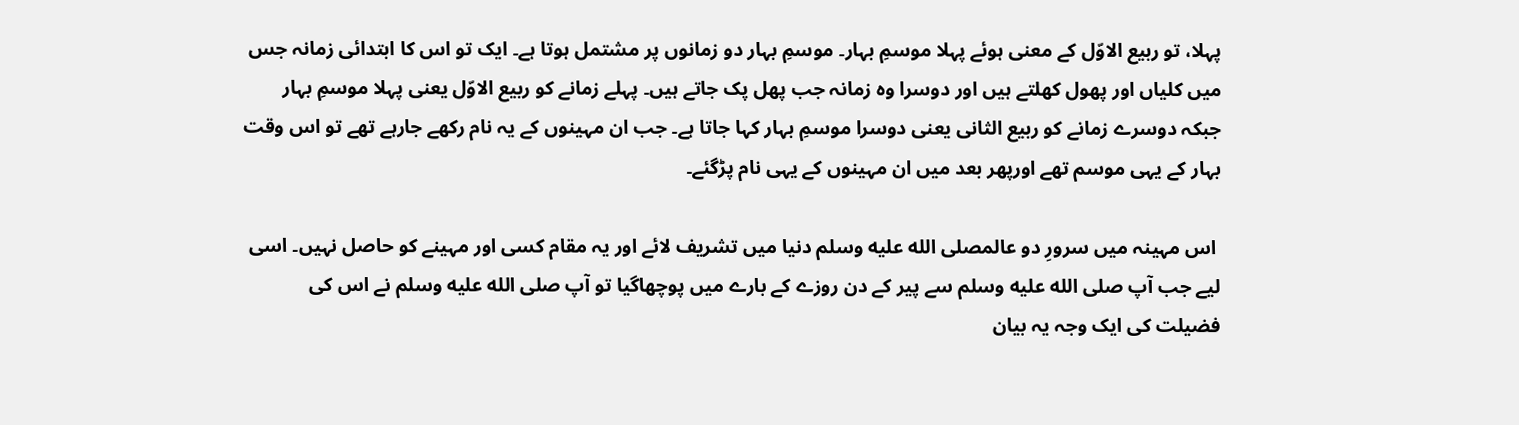پہلا، تو ربیع الاوّل کے معنی ہوئے پہلا موسمِ بہار۔ موسمِ بہار دو زمانوں پر مشتمل ہوتا ہے۔ ایک تو اس کا ابتدائی زمانہ جس میں کلیاں اور پھول کھلتے ہیں اور دوسرا وہ زمانہ جب پھل پک جاتے ہیں۔ پہلے زمانے کو ربیع الاوّل یعنی پہلا موسمِ بہار جبکہ دوسرے زمانے کو ربیع الثانی یعنی دوسرا موسمِ بہار کہا جاتا ہے۔ جب ان مہینوں کے یہ نام رکھے جارہے تھے تو اس وقت بہار کے یہی موسم تھے اورپھر بعد میں ان مہینوں کے یہی نام پڑگئے۔

 اس مہینہ میں سرورِ دو عالمصلى الله عليه وسلم دنیا میں تشریف لائے اور یہ مقام کسی اور مہینے کو حاصل نہیں۔ اسی لیے جب آپ صلى الله عليه وسلم سے پیر کے دن روزے کے بارے میں پوچھاگیا تو آپ صلى الله عليه وسلم نے اس کی فضیلت کی ایک وجہ یہ بیان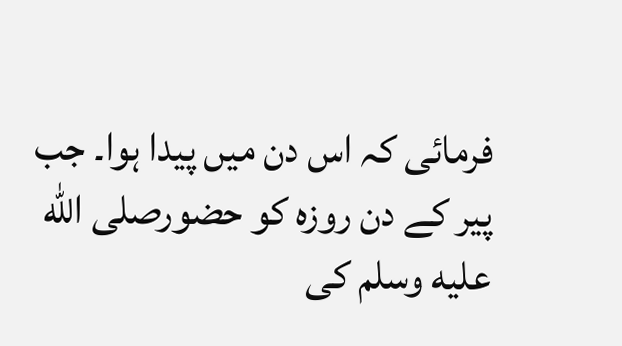فرمائی کہ اس دن میں پیدا ہوا۔ جب پیر کے دن روزہ کو حضورصلى الله عليه وسلم کی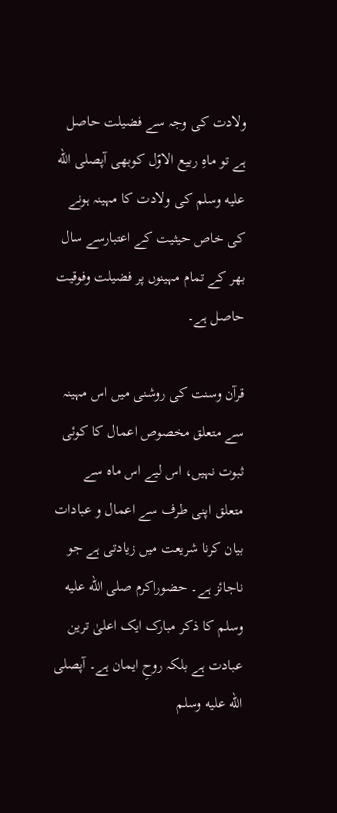ولادت کی وجہ سے فضیلت حاصل ہے تو ماہِ ربیع الاوّل کوبھی آپصلى الله عليه وسلم کی ولادت کا مہینہ ہونے کی خاص حیثیت کے اعتبارسے سال بھر کے تمام مہینوں پر فضیلت وفوقیت حاصل ہے۔

قرآن وسنت کی روشنی میں اس مہینہ سے متعلق مخصوص اعمال کا کوئی ثبوت نہیں، اس لیے اس ماہ سے متعلق اپنی طرف سے اعمال و عبادات بیان کرنا شریعت میں زیادتی ہے جو ناجائز ہے۔ حضوراکرم صلى الله عليه وسلم کا ذکر مبارک ایک اعلیٰ ترین عبادت ہے بلکہ روحِ ایمان ہے۔ آپصلى الله عليه وسلم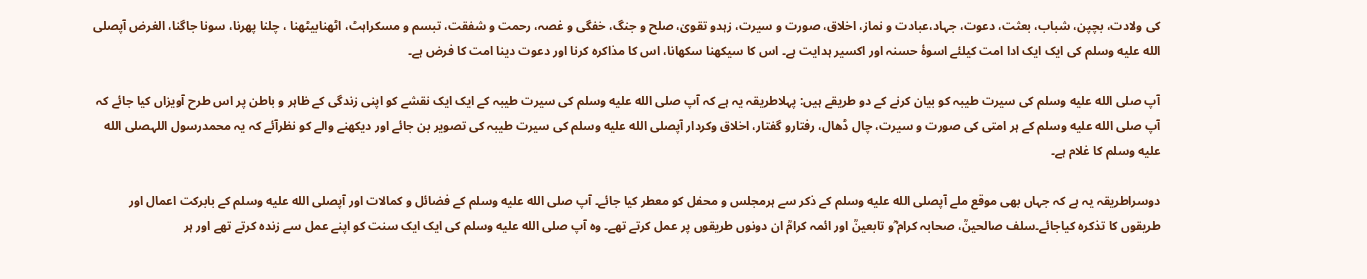کی ولادت، بچپن، شباب، بعثت، دعوت، جہاد،عبادت و نماز، اخلاق، صورت و سیرت، زہدو تقویٰ، صلح و جنگ، خفگی و غصہ، رحمت و شفقت، تبسم و مسکراہٹ، اٹھنابیٹھنا ، چلنا پھرنا، سونا جاگنا، الغرض آپصلى الله عليه وسلم کی ایک ایک ادا امت کیلئے اسوۂ حسنہ اور اکسیر ہدایت ہے۔ اس کا سیکھنا سکھانا، اس کا مذاکرہ کرنا اور دعوت دینا امت کا فرض ہے۔

آپ صلى الله عليه وسلم کی سیرت طیبہ کو بیان کرنے کے دو طریقے ہیں: پہلاطریقہ یہ ہے کہ آپ صلى الله عليه وسلم کی سیرت طیبہ کے ایک ایک نقشے کو اپنی زندگی کے ظاہر و باطن پر اس طرح آویزاں کیا جائے کہ آپ صلى الله عليه وسلم کے ہر امتی کی صورت و سیرت، چال ڈھال، رفتارو گفتار، اخلاق وکردار آپصلى الله عليه وسلم کی سیرت طیبہ کی تصویر بن جائے اور دیکھنے والے کو نظرآئے کہ یہ محمدرسول اللہصلى الله عليه وسلم کا غلام ہے۔

دوسراطریقہ یہ ہے کہ جہاں بھی موقع ملے آپصلى الله عليه وسلم کے ذکر سے ہرمجلس و محفل کو معطر کیا جائے۔ آپ صلى الله عليه وسلم کے فضائل و کمالات اور آپصلى الله عليه وسلم کے بابرکت اعمال اور طریقوں کا تذکرہ کیاجائے۔سلف صالحینؒ، صحابہ کرام ؓو تابعینؒ اور ائمہ کرامؒ ان دونوں طریقوں پر عمل کرتے تھے۔ وہ آپ صلى الله عليه وسلم کی ایک ایک سنت کو اپنے عمل سے زندہ کرتے تھے اور ہر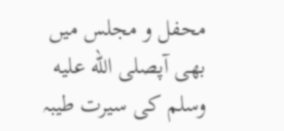محفل و مجلس میں بھی آپصلى الله عليه وسلم کی سیرت طیبہ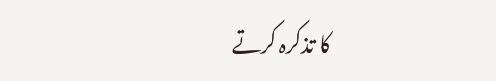کا تذکرہ کرتے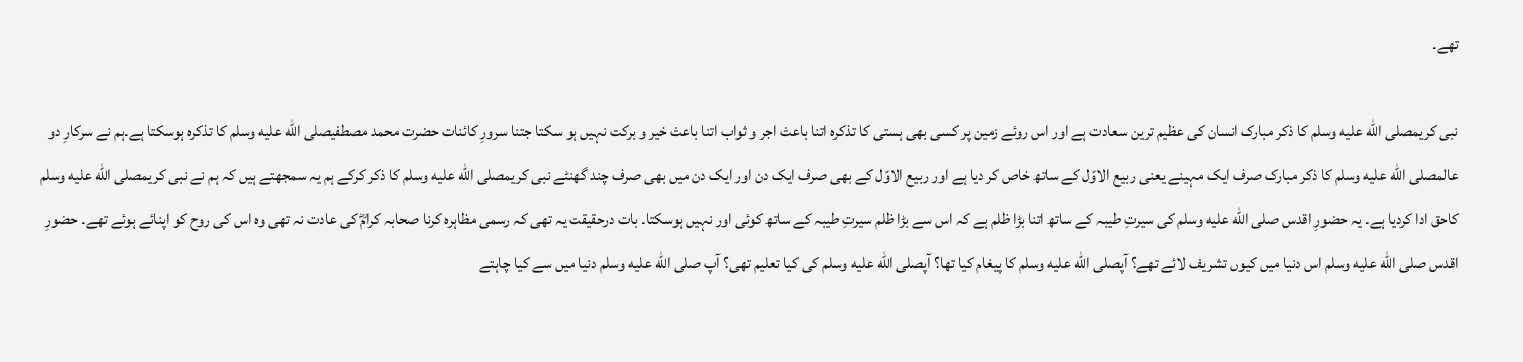تھے۔

نبی کریمصلى الله عليه وسلم کا ذکر مبارک انسان کی عظیم ترین سعادت ہے اور اس روئے زمین پر کسی بھی ہستی کا تذکرہ اتنا باعث اجر و ثواب اتنا باعث خیر و برکت نہیں ہو سکتا جتنا سرورِ کائنات حضرت محمد مصطفیصلى الله عليه وسلم کا تذکرہ ہوسکتا ہے۔ہم نے سرکارِ دو عالمصلى الله عليه وسلم کا ذکر مبارک صرف ایک مہینے یعنی ربیع الاوّل کے ساتھ خاص کر دیا ہے اور ربیع الاوّل کے بھی صرف ایک دن اور ایک دن میں بھی صرف چند گھنٹے نبی کریمصلى الله عليه وسلم کا ذکر کرکے ہم یہ سمجھتے ہیں کہ ہم نے نبی کریمصلى الله عليه وسلم کاحق ادا کردیا ہے۔ یہ حضورِ اقدس صلى الله عليه وسلم کی سیرتِ طیبہ کے ساتھ اتنا بڑا ظلم ہے کہ اس سے بڑا ظلم سیرتِ طیبہ کے ساتھ کوئی اور نہیں ہوسکتا۔ بات درحقیقت یہ تھی کہ رسمی مظاہرہ کرنا صحابہ کرامؓ کی عادت نہ تھی وہ اس کی روح کو اپنائے ہوئے تھے۔ حضورِ اقدس صلى الله عليه وسلم اس دنیا میں کیوں تشریف لائے تھے؟ آپصلى الله عليه وسلم کا پیغام کیا تھا؟ آپصلى الله عليه وسلم کی کیا تعلیم تھی؟ آپ صلى الله عليه وسلم دنیا میں سے کیا چاہتے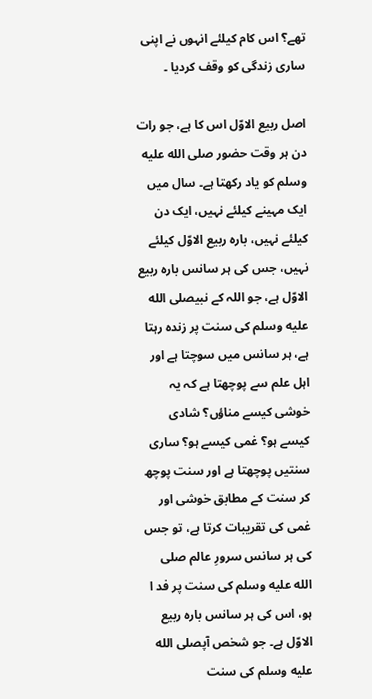تھے؟ اس کام کیلئے انہوں نے اپنی ساری زندگی کو وقف کردیا ۔

اصل ربیع الاوّل اس کا ہے، جو رات دن ہر وقت حضور صلى الله عليه وسلم کو یاد رکھتا ہے۔ سال میں ایک مہینے کیلئے نہیں، ایک دن کیلئے نہیں، بارہ ربیع الاوّل کیلئے نہیں، جس کی ہر سانس بارہ ربیع الاوّل ہے، جو اللہ کے نبیصلى الله عليه وسلم کی سنت پر زندہ رہتا ہے، ہر سانس میں سوچتا ہے اور اہل علم سے پوچھتا ہے کہ یہ خوشی کیسے مناؤں؟ شادی کیسے ہو؟ غمی کیسے ہو؟ ساری سنتیں پوچھتا ہے اور سنت پوچھ کر سنت کے مطابق خوشی اور غمی کی تقریبات کرتا ہے، تو جس کی ہر سانس سرورِ عالم صلى الله عليه وسلم کی سنت پر فد ا ہو، اس کی ہر سانس بارہ ربیع الاوّل ہے۔ جو شخص آپصلى الله عليه وسلم کی سنت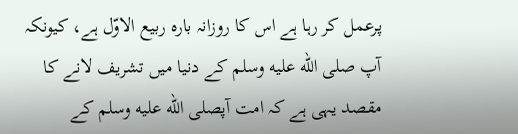پرعمل کر رہا ہے اس کا روزانہ بارہ ربیع الاوّل ہے، کیونکہ آپ صلى الله عليه وسلم کے دنیا میں تشریف لانے کا مقصد یہی ہے کہ امت آپصلى الله عليه وسلم کے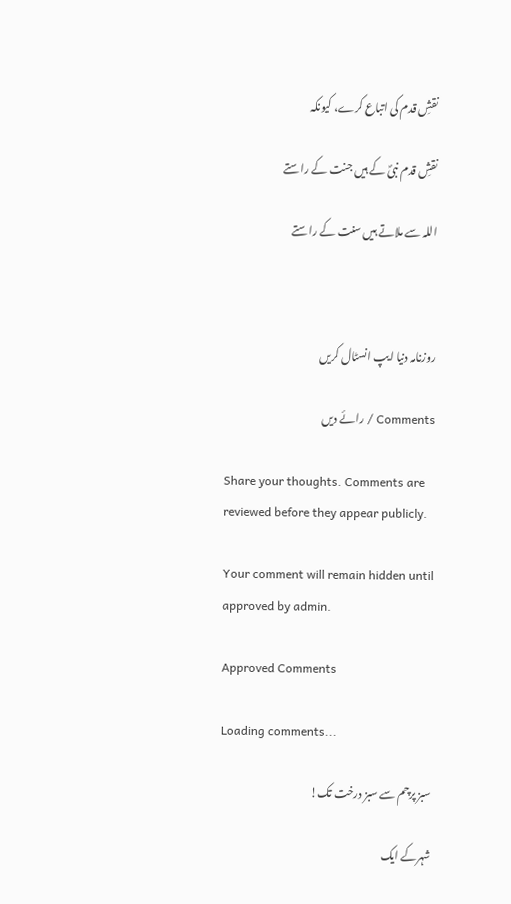نقشِ قدم کی اتباع کرے، کیونکہ

نقشِ قدم نبیؐ کے ہیں جنت کے راستے

اللہ سے ملاتے ہیں سنت کے راستے



روزنامہ دنیا ایپ انسٹال کریں

Comments / رائے دیں

Share your thoughts. Comments are reviewed before they appear publicly.

Your comment will remain hidden until approved by admin.

Approved Comments

Loading comments...

سبز پرچم سے سبز درخت تک!

شہرکے ایک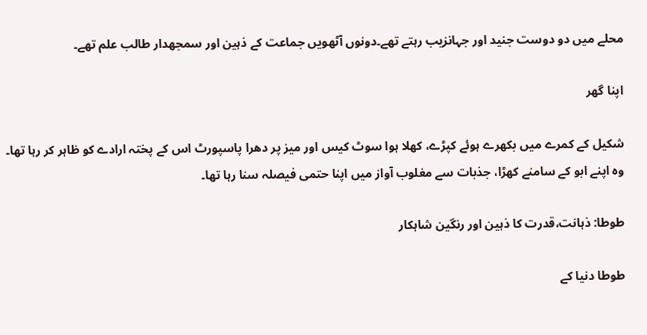محلے میں دو دوست جنید اور جہانزیب رہتے تھے۔دونوں آٹھویں جماعت کے ذہین اور سمجھدار طالب علم تھے۔

اپنا گھر

شکیل کے کمرے میں بکھرے ہوئے کپڑے، کھلا ہوا سوٹ کیس اور میز پر دھرا پاسپورٹ اس کے پختہ ارادے کو ظاہر کر رہا تھا۔ وہ اپنے ابو کے سامنے کھڑا، جذبات سے مغلوب آواز میں اپنا حتمی فیصلہ سنا رہا تھا۔

طوطا: ذہانت،قدرت کا ذہین اور رنگین شاہکار

طوطا دنیا کے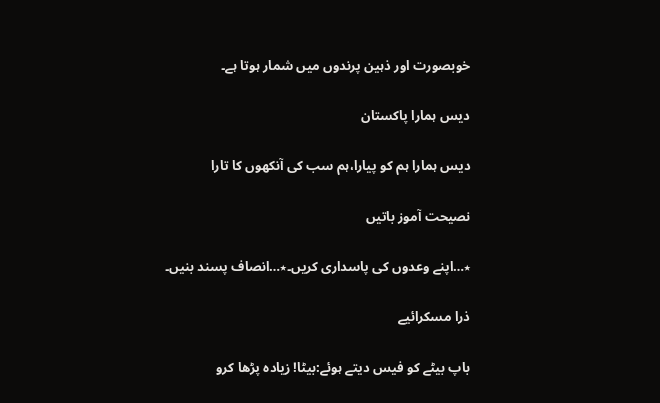خوبصورت اور ذہین پرندوں میں شمار ہوتا ہے۔

دیس ہمارا پاکستان

دیس ہمارا ہم کو پیارا،ہم سب کی آنکھوں کا تارا

نصیحت آموز باتیں

٭…اپنے وعدوں کی پاسداری کریں۔٭…انصاف پسند بنیں۔

ذرا مسکرائیے

باپ بیٹے کو فیس دیتے ہوئے:بیٹا! زیادہ پڑھا کرو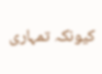کیونکہ تمہاری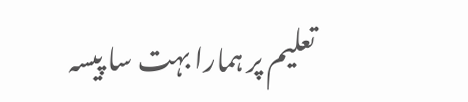تعلیم پر ہمارا بہت سا پیسہ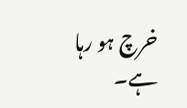خرچ ہو رہا ہے۔